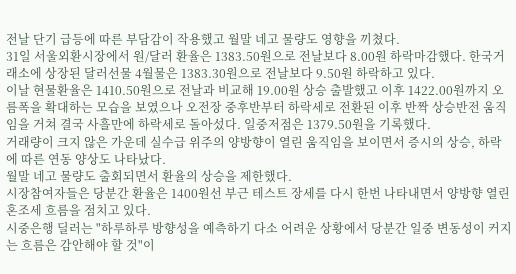전날 단기 급등에 따른 부담감이 작용했고 월말 네고 물량도 영향을 끼쳤다.
31일 서울외환시장에서 원/달러 환율은 1383.50원으로 전날보다 8.00원 하락마감했다. 한국거래소에 상장된 달러선물 4월물은 1383.30원으로 전날보다 9.50원 하락하고 있다.
이날 현물환율은 1410.50원으로 전날과 비교해 19.00원 상승 출발했고 이후 1422.00원까지 오름폭을 확대하는 모습을 보였으나 오전장 중후반부터 하락세로 전환된 이후 반짝 상승반전 움직임을 거쳐 결국 사흘만에 하락세로 돌아섰다. 일중저점은 1379.50원을 기록했다.
거래량이 크지 않은 가운데 실수급 위주의 양방향이 열린 움직임을 보이면서 증시의 상승, 하락에 따른 연동 양상도 나타났다.
월말 네고 물량도 출회되면서 환율의 상승을 제한했다.
시장참여자들은 당분간 환율은 1400원선 부근 테스트 장세를 다시 한번 나타내면서 양방향 열린 혼조세 흐름을 점치고 있다.
시중은행 딜러는 "하루하루 방향성을 예측하기 다소 어려운 상황에서 당분간 일중 변동성이 커지는 흐름은 감안해야 할 것"이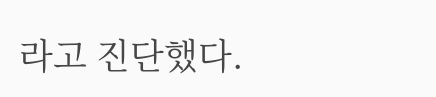라고 진단했다.